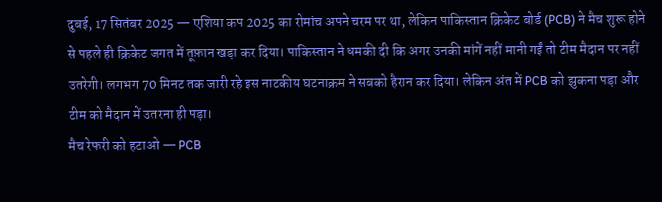दुबई, 17 सितंबर 2025 — एशिया कप 2025 का रोमांच अपने चरम पर था, लेकिन पाकिस्तान क्रिकेट बोर्ड (PCB) ने मैच शुरू होने से पहले ही क्रिकेट जगत में तूफ़ान खड़ा कर दिया। पाकिस्तान ने धमकी दी कि अगर उनकी मांगें नहीं मानी गईं तो टीम मैदान पर नहीं उतरेगी। लगभग 70 मिनट तक जारी रहे इस नाटकीय घटनाक्रम ने सबको हैरान कर दिया। लेकिन अंत में PCB को झुकना पड़ा और टीम को मैदान में उतरना ही पड़ा।
मैच रेफरी को हटाओ — PCB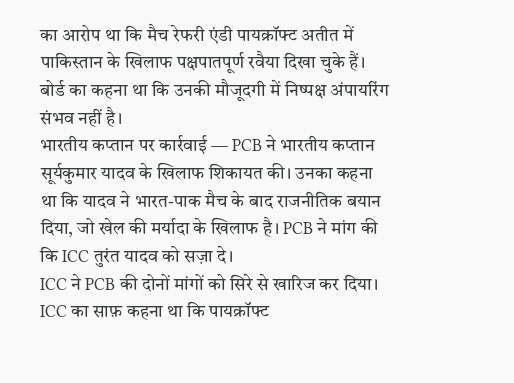का आरोप था कि मैच रेफरी एंडी पायक्रॉफ्ट अतीत में पाकिस्तान के खिलाफ पक्षपातपूर्ण रवैया दिखा चुके हैं। बोर्ड का कहना था कि उनकी मौजूदगी में निष्पक्ष अंपायरिंग संभव नहीं है।
भारतीय कप्तान पर कार्रवाई — PCB ने भारतीय कप्तान सूर्यकुमार यादव के खिलाफ शिकायत की। उनका कहना था कि यादव ने भारत-पाक मैच के बाद राजनीतिक बयान दिया, जो खेल की मर्यादा के खिलाफ है। PCB ने मांग की कि ICC तुरंत यादव को सज़ा दे।
ICC ने PCB की दोनों मांगों को सिरे से खारिज कर दिया।
ICC का साफ़ कहना था कि पायक्रॉफ्ट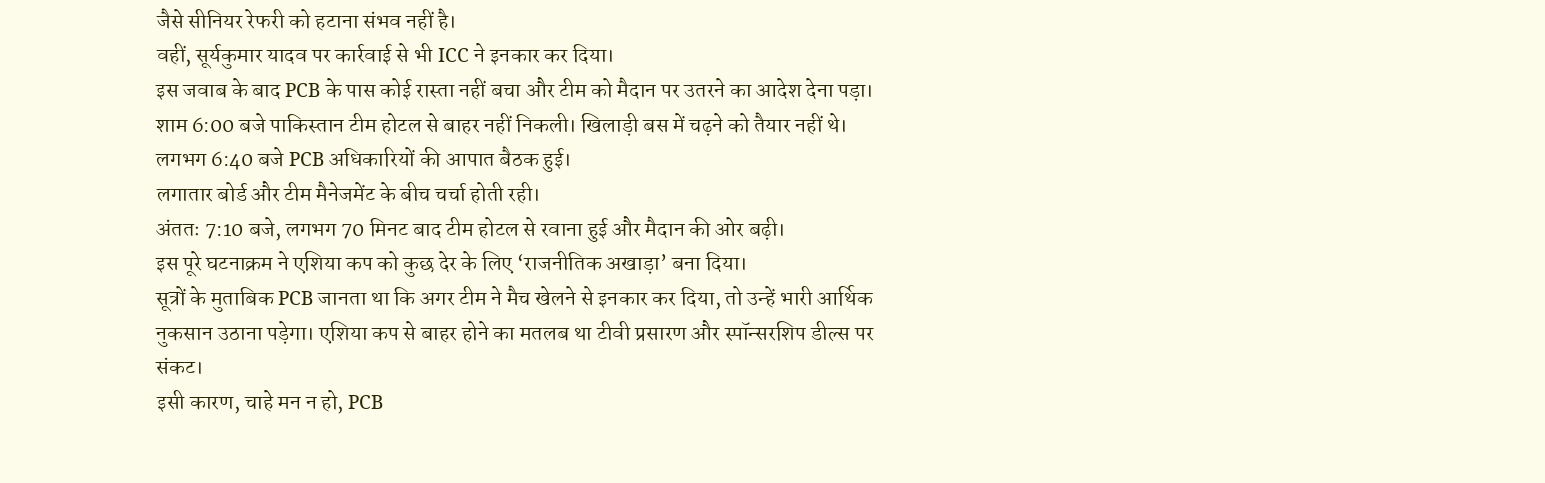जैसे सीनियर रेफरी को हटाना संभव नहीं है।
वहीं, सूर्यकुमार यादव पर कार्रवाई से भी ICC ने इनकार कर दिया।
इस जवाब के बाद PCB के पास कोई रास्ता नहीं बचा और टीम को मैदान पर उतरने का आदेश देना पड़ा।
शाम 6:00 बजे पाकिस्तान टीम होटल से बाहर नहीं निकली। खिलाड़ी बस में चढ़ने को तैयार नहीं थे।
लगभग 6:40 बजे PCB अधिकारियों की आपात बैठक हुई।
लगातार बोर्ड और टीम मैनेजमेंट के बीच चर्चा होती रही।
अंततः 7:10 बजे, लगभग 70 मिनट बाद टीम होटल से रवाना हुई और मैदान की ओर बढ़ी।
इस पूरे घटनाक्रम ने एशिया कप को कुछ देर के लिए ‘राजनीतिक अखाड़ा’ बना दिया।
सूत्रों के मुताबिक PCB जानता था कि अगर टीम ने मैच खेलने से इनकार कर दिया, तो उन्हें भारी आर्थिक नुकसान उठाना पड़ेगा। एशिया कप से बाहर होने का मतलब था टीवी प्रसारण और स्पॉन्सरशिप डील्स पर संकट।
इसी कारण, चाहे मन न हो, PCB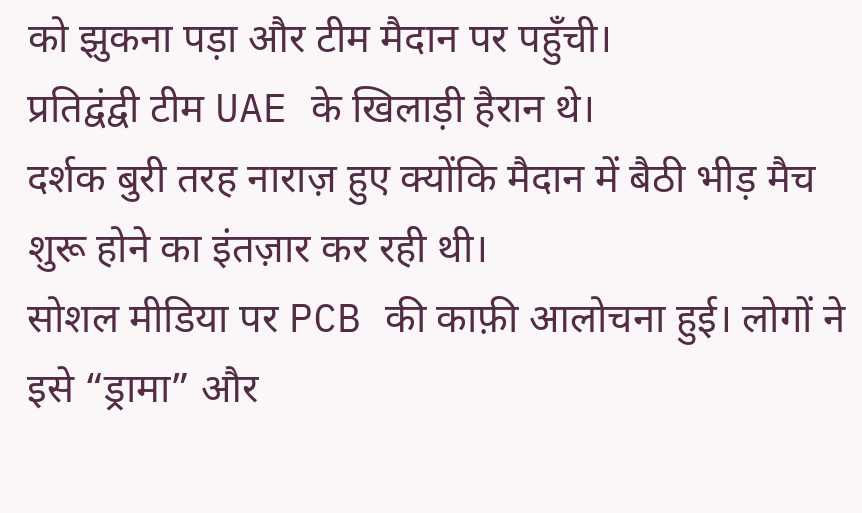को झुकना पड़ा और टीम मैदान पर पहुँची।
प्रतिद्वंद्वी टीम UAE के खिलाड़ी हैरान थे।
दर्शक बुरी तरह नाराज़ हुए क्योंकि मैदान में बैठी भीड़ मैच शुरू होने का इंतज़ार कर रही थी।
सोशल मीडिया पर PCB की काफ़ी आलोचना हुई। लोगों ने इसे “ड्रामा” और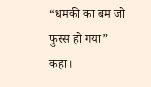“धमकी का बम जो फुस्स हो गया” कहा।